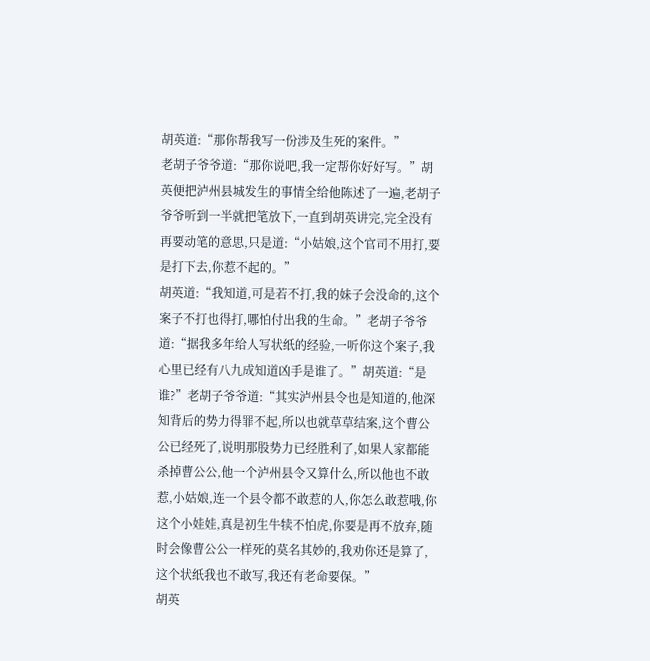胡英道:“那你帮我写一份涉及生死的案件。”
老胡子爷爷道:“那你说吧,我一定帮你好好写。”胡英便把泸州县城发生的事情全给他陈述了一遍,老胡子爷爷听到一半就把笔放下,一直到胡英讲完,完全没有再要动笔的意思,只是道:“小姑娘,这个官司不用打,要是打下去,你惹不起的。”
胡英道:“我知道,可是若不打,我的妹子会没命的,这个案子不打也得打,哪怕付出我的生命。”老胡子爷爷道:“据我多年给人写状纸的经验,一听你这个案子,我心里已经有八九成知道凶手是谁了。”胡英道:“是谁?”老胡子爷爷道:“其实泸州县令也是知道的,他深知背后的势力得罪不起,所以也就草草结案,这个曹公公已经死了,说明那股势力已经胜利了,如果人家都能杀掉曹公公,他一个泸州县令又算什么,所以他也不敢惹,小姑娘,连一个县令都不敢惹的人,你怎么敢惹哦,你这个小娃娃,真是初生牛犊不怕虎,你要是再不放弃,随时会像曹公公一样死的莫名其妙的,我劝你还是算了,这个状纸我也不敢写,我还有老命要保。”
胡英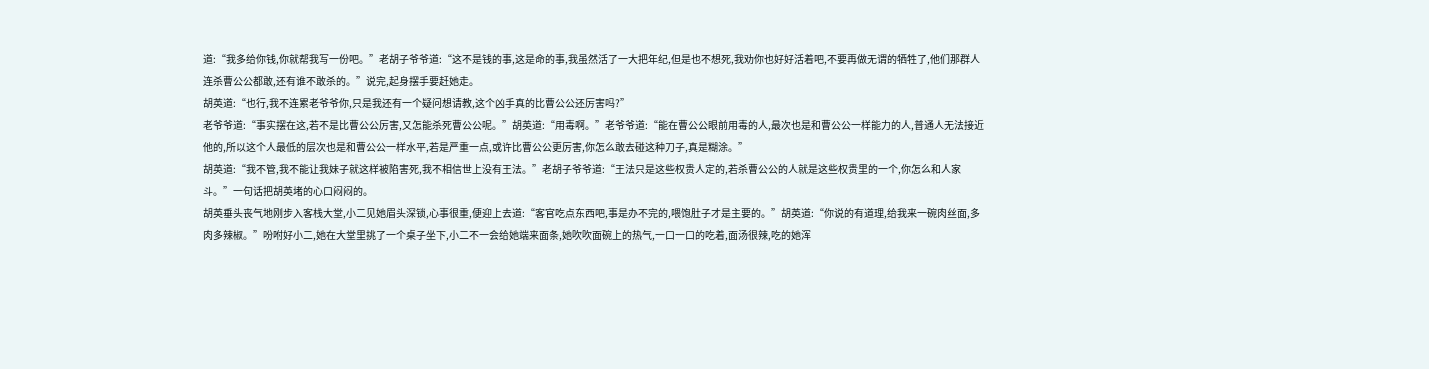道:“我多给你钱,你就帮我写一份吧。”老胡子爷爷道:“这不是钱的事,这是命的事,我虽然活了一大把年纪,但是也不想死,我劝你也好好活着吧,不要再做无谓的牺牲了,他们那群人连杀曹公公都敢,还有谁不敢杀的。”说完,起身摆手要赶她走。
胡英道:“也行,我不连累老爷爷你,只是我还有一个疑问想请教,这个凶手真的比曹公公还厉害吗?”
老爷爷道:“事实摆在这,若不是比曹公公厉害,又怎能杀死曹公公呢。”胡英道:“用毒啊。”老爷爷道:“能在曹公公眼前用毒的人,最次也是和曹公公一样能力的人,普通人无法接近他的,所以这个人最低的层次也是和曹公公一样水平,若是严重一点,或许比曹公公更厉害,你怎么敢去碰这种刀子,真是糊涂。”
胡英道:“我不管,我不能让我妹子就这样被陷害死,我不相信世上没有王法。”老胡子爷爷道:“王法只是这些权贵人定的,若杀曹公公的人就是这些权贵里的一个,你怎么和人家斗。”一句话把胡英堵的心口闷闷的。
胡英垂头丧气地刚步入客栈大堂,小二见她眉头深锁,心事很重,便迎上去道:“客官吃点东西吧,事是办不完的,喂饱肚子才是主要的。”胡英道:“你说的有道理,给我来一碗肉丝面,多肉多辣椒。”吩咐好小二,她在大堂里挑了一个桌子坐下,小二不一会给她端来面条,她吹吹面碗上的热气,一口一口的吃着,面汤很辣,吃的她浑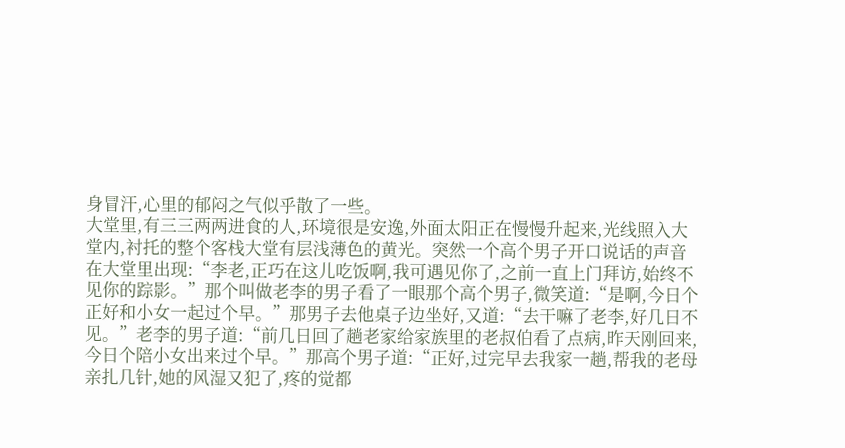身冒汗,心里的郁闷之气似乎散了一些。
大堂里,有三三两两进食的人,环境很是安逸,外面太阳正在慢慢升起来,光线照入大堂内,衬托的整个客栈大堂有层浅薄色的黄光。突然一个高个男子开口说话的声音在大堂里出现:“李老,正巧在这儿吃饭啊,我可遇见你了,之前一直上门拜访,始终不见你的踪影。”那个叫做老李的男子看了一眼那个高个男子,微笑道:“是啊,今日个正好和小女一起过个早。”那男子去他桌子边坐好,又道:“去干嘛了老李,好几日不见。”老李的男子道:“前几日回了趟老家给家族里的老叔伯看了点病,昨天刚回来,今日个陪小女出来过个早。”那高个男子道:“正好,过完早去我家一趟,帮我的老母亲扎几针,她的风湿又犯了,疼的觉都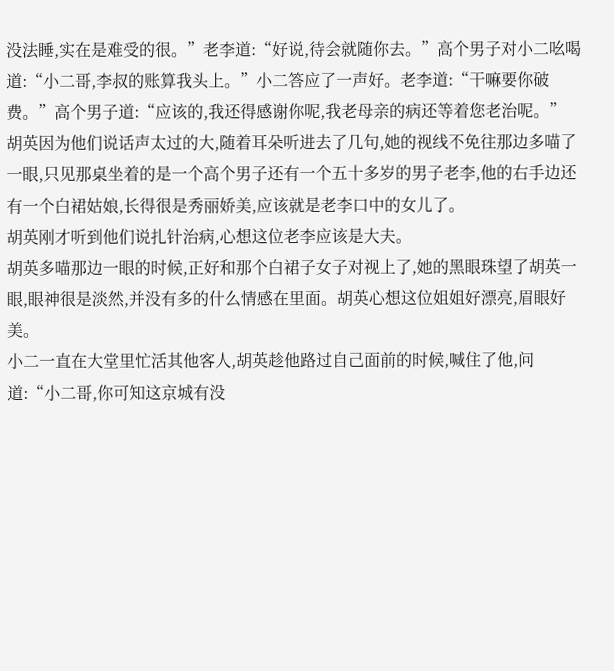没法睡,实在是难受的很。”老李道:“好说,待会就随你去。”高个男子对小二吆喝道:“小二哥,李叔的账算我头上。”小二答应了一声好。老李道:“干嘛要你破费。”高个男子道:“应该的,我还得感谢你呢,我老母亲的病还等着您老治呢。”
胡英因为他们说话声太过的大,随着耳朵听进去了几句,她的视线不免往那边多喵了一眼,只见那桌坐着的是一个高个男子还有一个五十多岁的男子老李,他的右手边还有一个白裙姑娘,长得很是秀丽娇美,应该就是老李口中的女儿了。
胡英刚才听到他们说扎针治病,心想这位老李应该是大夫。
胡英多喵那边一眼的时候,正好和那个白裙子女子对视上了,她的黑眼珠望了胡英一眼,眼神很是淡然,并没有多的什么情感在里面。胡英心想这位姐姐好漂亮,眉眼好美。
小二一直在大堂里忙活其他客人,胡英趁他路过自己面前的时候,喊住了他,问道:“小二哥,你可知这京城有没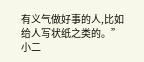有义气做好事的人,比如给人写状纸之类的。”小二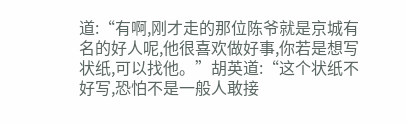道:“有啊,刚才走的那位陈爷就是京城有名的好人呢,他很喜欢做好事,你若是想写状纸,可以找他。”胡英道:“这个状纸不好写,恐怕不是一般人敢接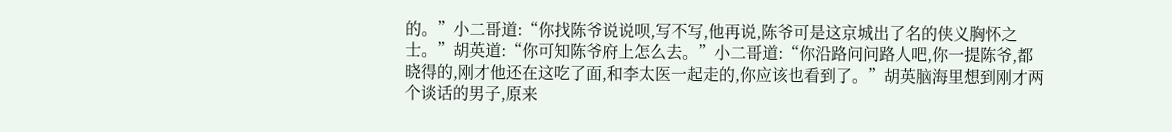的。”小二哥道:“你找陈爷说说呗,写不写,他再说,陈爷可是这京城出了名的侠义胸怀之士。”胡英道:“你可知陈爷府上怎么去。”小二哥道:“你沿路问问路人吧,你一提陈爷,都晓得的,刚才他还在这吃了面,和李太医一起走的,你应该也看到了。”胡英脑海里想到刚才两个谈话的男子,原来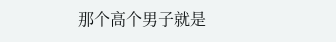那个高个男子就是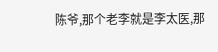陈爷,那个老李就是李太医,那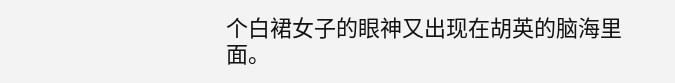个白裙女子的眼神又出现在胡英的脑海里面。